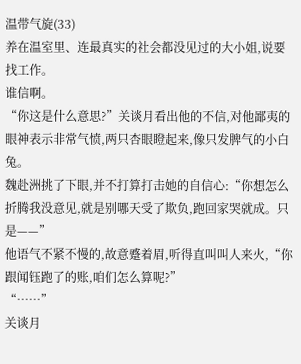温带气旋(33)
养在温室里、连最真实的社会都没见过的大小姐,说要找工作。
谁信啊。
“你这是什么意思?”关谈月看出他的不信,对他鄙夷的眼神表示非常气愤,两只杏眼瞪起来,像只发脾气的小白兔。
魏赴洲挑了下眼,并不打算打击她的自信心:“你想怎么折腾我没意见,就是别哪天受了欺负,跑回家哭就成。只是——”
他语气不紧不慢的,故意蹙着眉,听得直叫叫人来火,“你跟闻钰跑了的账,咱们怎么算呢?”
“……”
关谈月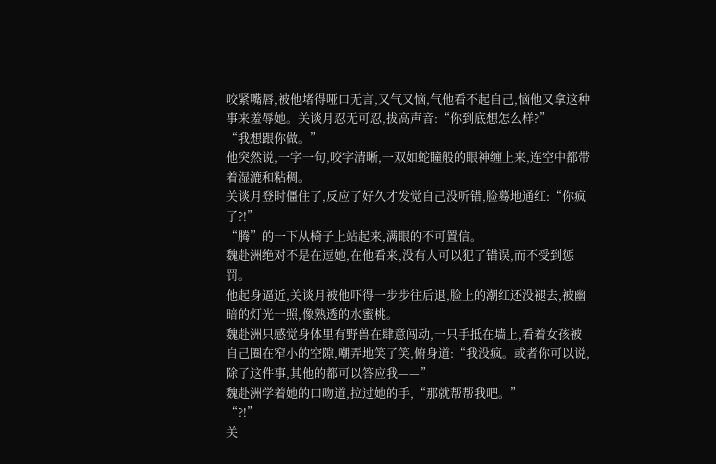咬紧嘴唇,被他堵得哑口无言,又气又恼,气他看不起自己,恼他又拿这种事来羞辱她。关谈月忍无可忍,拔高声音:“你到底想怎么样?”
“我想跟你做。”
他突然说,一字一句,咬字清晰,一双如蛇瞳般的眼神缠上来,连空中都带着湿漉和粘稠。
关谈月登时僵住了,反应了好久才发觉自己没听错,脸蓦地通红:“你疯了?!”
“腾”的一下从椅子上站起来,满眼的不可置信。
魏赴洲绝对不是在逗她,在他看来,没有人可以犯了错误,而不受到惩罚。
他起身逼近,关谈月被他吓得一步步往后退,脸上的潮红还没褪去,被幽暗的灯光一照,像熟透的水蜜桃。
魏赴洲只感觉身体里有野兽在肆意闯动,一只手抵在墙上,看着女孩被自己圈在窄小的空隙,嘲弄地笑了笑,俯身道:“我没疯。或者你可以说,除了这件事,其他的都可以答应我——”
魏赴洲学着她的口吻道,拉过她的手,“那就帮帮我吧。”
“?!”
关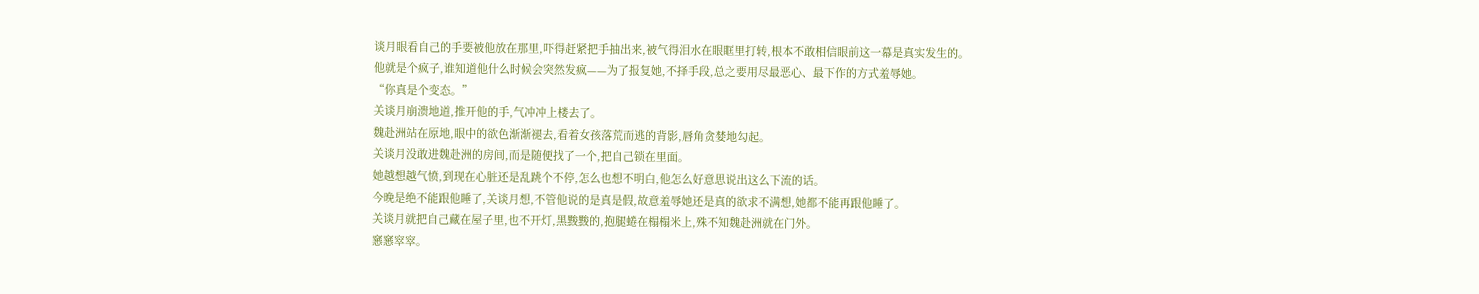谈月眼看自己的手要被他放在那里,吓得赶紧把手抽出来,被气得泪水在眼眶里打转,根本不敢相信眼前这一幕是真实发生的。
他就是个疯子,谁知道他什么时候会突然发疯——为了报复她,不择手段,总之要用尽最恶心、最下作的方式羞辱她。
“你真是个变态。”
关谈月崩溃地道,推开他的手,气冲冲上楼去了。
魏赴洲站在原地,眼中的欲色渐渐褪去,看着女孩落荒而逃的背影,唇角贪婪地勾起。
关谈月没敢进魏赴洲的房间,而是随便找了一个,把自己锁在里面。
她越想越气愤,到现在心脏还是乱跳个不停,怎么也想不明白,他怎么好意思说出这么下流的话。
今晚是绝不能跟他睡了,关谈月想,不管他说的是真是假,故意羞辱她还是真的欲求不满想,她都不能再跟他睡了。
关谈月就把自己藏在屋子里,也不开灯,黑黢黢的,抱腿蜷在榻榻米上,殊不知魏赴洲就在门外。
窸窸窣窣。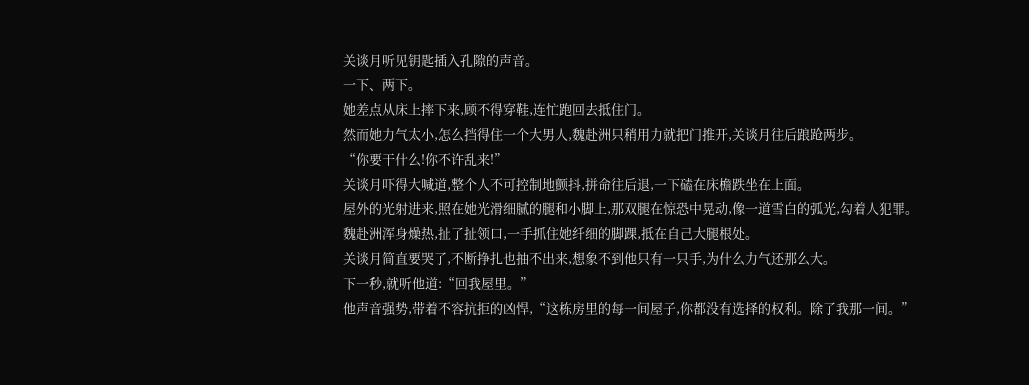关谈月听见钥匙插入孔隙的声音。
一下、两下。
她差点从床上摔下来,顾不得穿鞋,连忙跑回去抵住门。
然而她力气太小,怎么挡得住一个大男人,魏赴洲只稍用力就把门推开,关谈月往后踉跄两步。
“你要干什么!你不许乱来!”
关谈月吓得大喊道,整个人不可控制地颤抖,拼命往后退,一下磕在床檐跌坐在上面。
屋外的光射进来,照在她光滑细腻的腿和小脚上,那双腿在惊恐中晃动,像一道雪白的弧光,勾着人犯罪。
魏赴洲浑身燥热,扯了扯领口,一手抓住她纤细的脚踝,抵在自己大腿根处。
关谈月简直要哭了,不断挣扎也抽不出来,想象不到他只有一只手,为什么力气还那么大。
下一秒,就听他道:“回我屋里。”
他声音强势,带着不容抗拒的凶悍,“这栋房里的每一间屋子,你都没有选择的权利。除了我那一间。”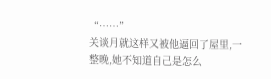“……”
关谈月就这样又被他逼回了屋里,一整晚,她不知道自己是怎么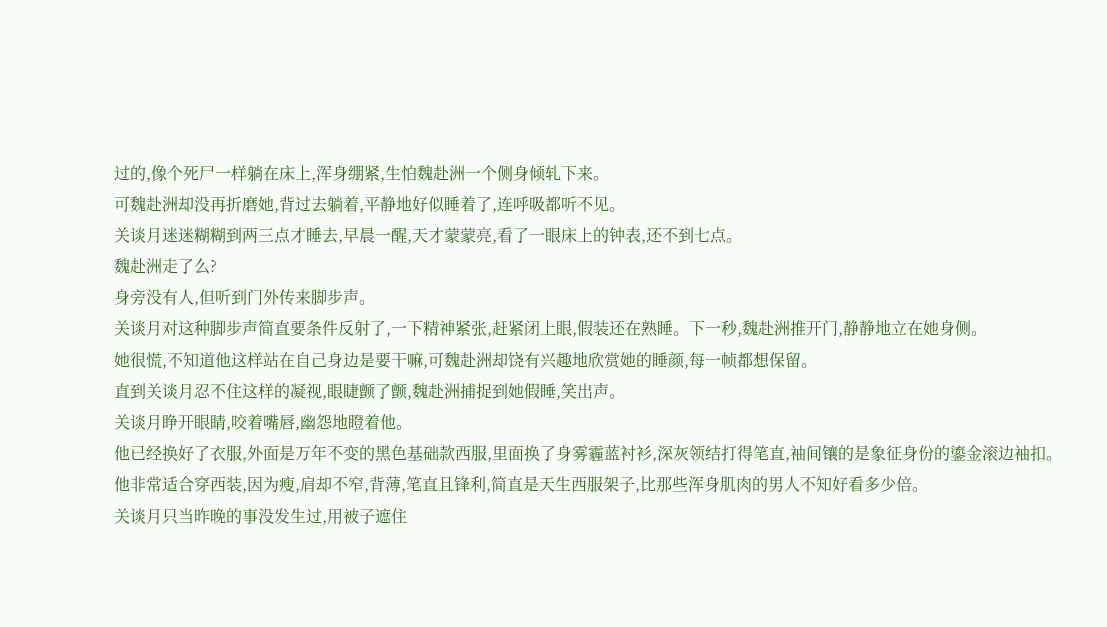过的,像个死尸一样躺在床上,浑身绷紧,生怕魏赴洲一个侧身倾轧下来。
可魏赴洲却没再折磨她,背过去躺着,平静地好似睡着了,连呼吸都听不见。
关谈月迷迷糊糊到两三点才睡去,早晨一醒,天才蒙蒙亮,看了一眼床上的钟表,还不到七点。
魏赴洲走了么?
身旁没有人,但听到门外传来脚步声。
关谈月对这种脚步声简直要条件反射了,一下精神紧张,赶紧闭上眼,假装还在熟睡。下一秒,魏赴洲推开门,静静地立在她身侧。
她很慌,不知道他这样站在自己身边是要干嘛,可魏赴洲却饶有兴趣地欣赏她的睡颜,每一帧都想保留。
直到关谈月忍不住这样的凝视,眼睫颤了颤,魏赴洲捕捉到她假睡,笑出声。
关谈月睁开眼睛,咬着嘴唇,幽怨地瞪着他。
他已经换好了衣服,外面是万年不变的黑色基础款西服,里面换了身雾霾蓝衬衫,深灰领结打得笔直,袖间镶的是象征身份的鎏金滚边袖扣。
他非常适合穿西装,因为瘦,肩却不窄,背薄,笔直且锋利,简直是天生西服架子,比那些浑身肌肉的男人不知好看多少倍。
关谈月只当昨晚的事没发生过,用被子遮住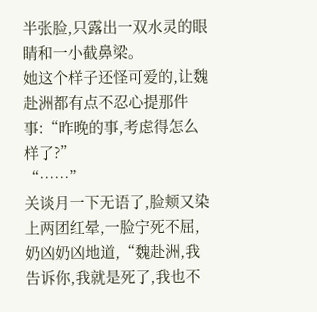半张脸,只露出一双水灵的眼睛和一小截鼻梁。
她这个样子还怪可爱的,让魏赴洲都有点不忍心提那件事:“昨晚的事,考虑得怎么样了?”
“……”
关谈月一下无语了,脸颊又染上两团红晕,一脸宁死不屈,奶凶奶凶地道,“魏赴洲,我告诉你,我就是死了,我也不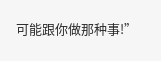可能跟你做那种事!”